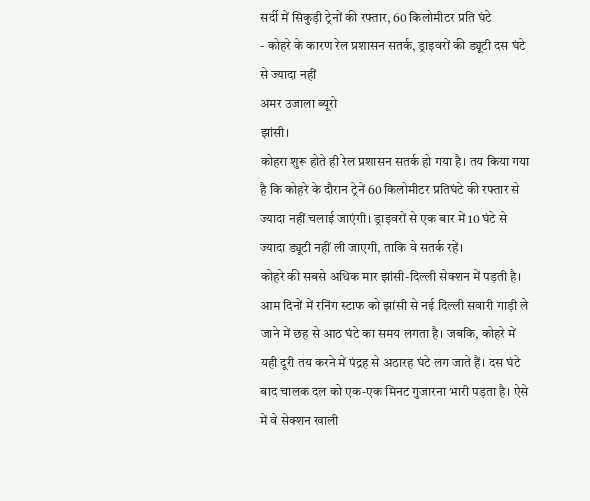सर्दी में सिकुड़ी ट्रेनों की रफ्तार, 60 किलोमीटर प्रति घंटे
- कोहरे के कारण रेल प्रशासन सतर्क, ड्राइवरों की ड्यूटी दस घंटे से ज्यादा नहीं
अमर उजाला ब्यूरो
झांसी।
कोहरा शुरू होते ही रेल प्रशासन सतर्क हो गया है। तय किया गया है कि कोहरे के दौरान ट्रेनें 60 किलोमीटर प्रतिघंटे की रफ्तार से ज्यादा नहीं चलाई जाएंगी। ड्राइवरों से एक बार में 10 घंटे से ज्यादा ड्यूटी नहीं ली जाएगी, ताकि वे सतर्क रहें।
कोहरे की सबसे अधिक मार झांसी-दिल्ली सेक्शन में पड़ती है। आम दिनों में रनिंग स्टाफ को झांसी से नई दिल्ली सवारी गाड़ी ले जाने में छह से आठ घंटे का समय लगता है। जबकि, कोहरे में यही दूरी तय करने में पंद्रह से अठारह घंटे लग जाते हैं। दस घंटे बाद चालक दल को एक-एक मिनट गुजारना भारी पड़ता है। ऐसे में वे सेक्शन खाली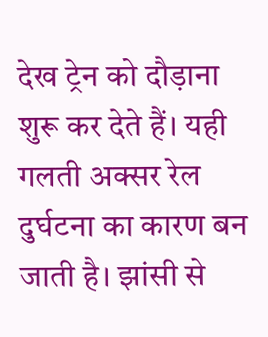देख ट्रेन को दौड़ाना शुरू कर देते हैं। यही गलती अक्सर रेल दुर्घटना का कारण बन जाती है। झांसी से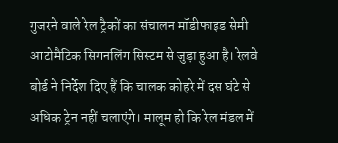गुजरने वाले रेल ट्रैकों का संचालन मॉडीफाइड सेमी आटोमैटिक सिगनलिंग सिस्टम से जुड़ा हुआ है। रेलवे बोर्ड ने निर्देश दिए हैं कि चालक कोहरे में दस घंटे से अधिक ट्रेन नहीं चलाएंगे। मालूम हो कि रेल मंडल में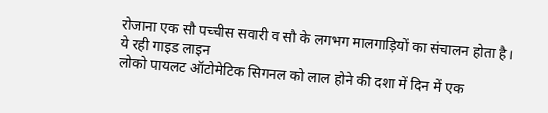रोजाना एक सौ पच्चीस सवारी व सौ के लगभग मालगाड़ियों का संचालन होता है।
ये रही गाइड लाइन
लोको पायलट ऑटोमेटिक सिगनल को लाल होने की दशा में दिन में एक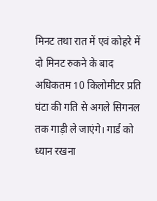मिनट तथा रात में एवं कोहरे में दो मिनट रुकने के बाद अधिकतम 10 किलोमीटर प्रति घंटा की गति से अगले सिगनल तक गाड़ी ले जाएंगे। गार्ड को ध्यान रखना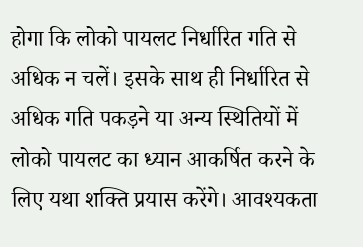होगा कि लोको पायलट निर्धारित गति से अधिक न चलें। इसके साथ ही निर्धारित से अधिक गति पकड़ने या अन्य स्थितियों में लोको पायलट का ध्यान आकर्षित करने के लिए यथा शक्ति प्रयास करेंगे। आवश्यकता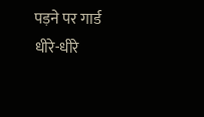पड़ने पर गार्ड धीरे-धीरे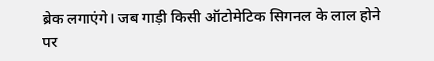ब्रेक लगाएंगे। जब गाड़ी किसी ऑटोमेटिक सिगनल के लाल होने पर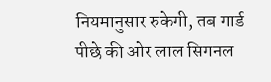नियमानुसार रुकेगी, तब गार्ड पीछे की ओर लाल सिगनल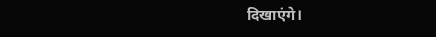दिखाएंगे।